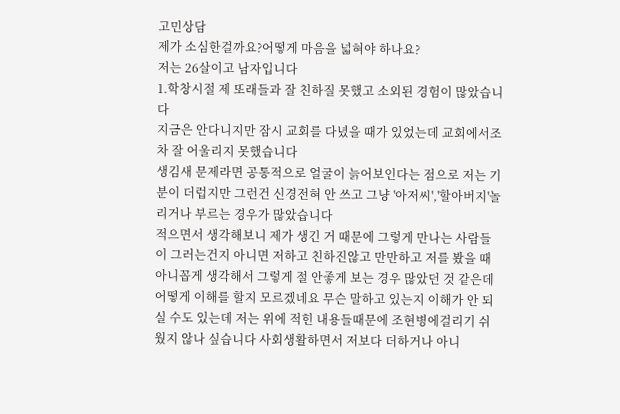고민상담
제가 소심한걸까요?어떻게 마음을 넓혀야 하나요?
저는 26살이고 남자입니다
1.학창시절 제 또래들과 잘 친하질 못했고 소외된 경험이 많았습니다
지금은 안다니지만 잠시 교회를 다녔을 때가 있었는데 교회에서조차 잘 어울리지 못했습니다
생김새 문제라면 공통적으로 얼굴이 늙어보인다는 점으로 저는 기분이 더럽지만 그런건 신경전혀 안 쓰고 그냥 '아저씨','할아버지'놀리거나 부르는 경우가 많았습니다
적으면서 생각해보니 제가 생긴 거 때문에 그렇게 만나는 사람들이 그러는건지 아니면 저하고 친하진않고 만만하고 저를 봤을 때 아니꼽게 생각해서 그렇게 절 안좋게 보는 경우 많았던 것 같은데 어떻게 이해를 할지 모르겠네요 무슨 말하고 있는지 이해가 안 되실 수도 있는데 저는 위에 적힌 내용들때문에 조현병에걸리기 쉬웠지 않나 싶습니다 사회생활하면서 저보다 더하거나 아니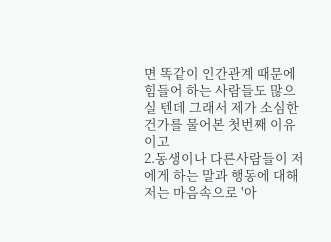면 똑같이 인간관계 때문에 힘들어 하는 사람들도 많으실 텐데 그래서 제가 소심한건가를 물어본 첫번째 이유이고
2.동생이나 다른사람들이 저에게 하는 말과 행동에 대해 저는 마음속으로 '아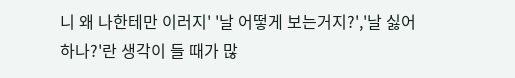니 왜 나한테만 이러지' '날 어떻게 보는거지?','날 싫어하나?'란 생각이 들 때가 많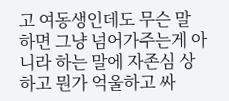고 여동생인데도 무슨 말 하면 그냥 넘어가주는게 아니라 하는 말에 자존심 상하고 뭔가 억울하고 싸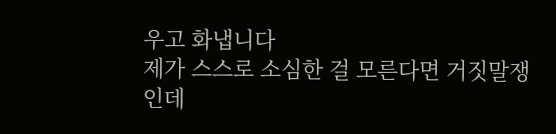우고 화냅니다
제가 스스로 소심한 걸 모른다면 거짓말쟁인데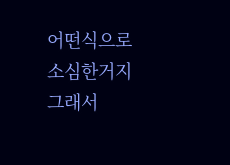어떤식으로 소심한거지 그래서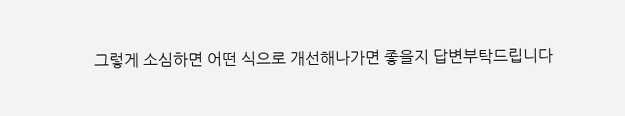그렇게 소심하면 어떤 식으로 개선해나가면 좋을지 답변부탁드립니다